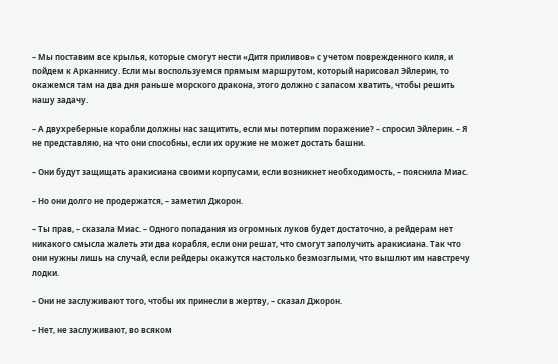– Мы поставим все крылья, которые смогут нести «Дитя приливов» с учетом поврежденного киля, и пойдем к Арканнису. Если мы воспользуемся прямым маршрутом, который нарисовал Эйлерин, то окажемся там на два дня раньше морского дракона, этого должно с запасом хватить, чтобы решить нашу задачу.

– А двухреберные корабли должны нас защитить, если мы потерпим поражение? – спросил Эйлерин. – Я не представляю, на что они способны, если их оружие не может достать башни.

– Они будут защищать аракисиана своими корпусами, если возникнет необходимость, – пояснила Миас.

– Но они долго не продержатся, – заметил Джорон.

– Ты прав, – сказала Миас. – Одного попадания из огромных луков будет достаточно, а рейдерам нет никакого смысла жалеть эти два корабля, если они решат, что смогут заполучить аракисиана. Так что они нужны лишь на случай, если рейдеры окажутся настолько безмозглыми, что вышлют им навстречу лодки.

– Они не заслуживают того, чтобы их принесли в жертву, – сказал Джорон.

– Нет, не заслуживают, во всяком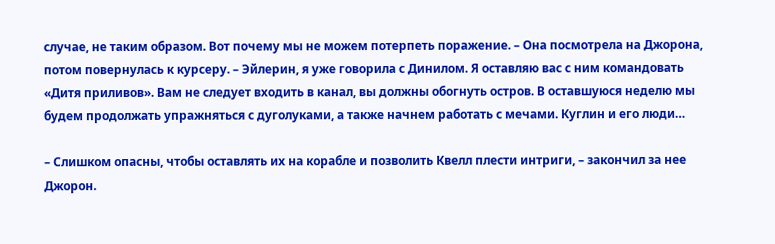случае, не таким образом. Вот почему мы не можем потерпеть поражение. – Она посмотрела на Джорона, потом повернулась к курсеру. – Эйлерин, я уже говорила с Динилом. Я оставляю вас с ним командовать «Дитя приливов». Вам не следует входить в канал, вы должны обогнуть остров. В оставшуюся неделю мы будем продолжать упражняться с дуголуками, а также начнем работать с мечами. Куглин и его люди…

– Слишком опасны, чтобы оставлять их на корабле и позволить Квелл плести интриги, – закончил за нее Джорон.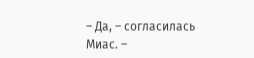– Да, – согласилась Миас. –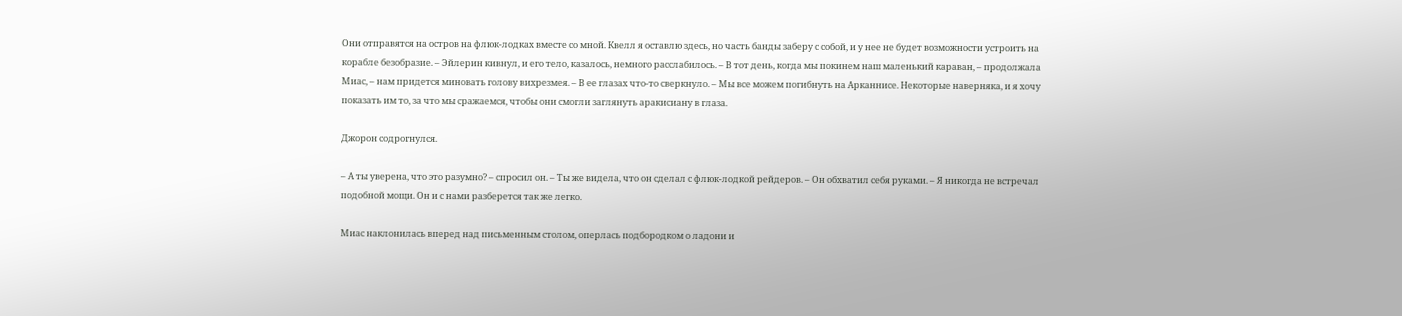Они отправятся на остров на флюк-лодках вместе со мной. Квелл я оставлю здесь, но часть банды заберу с собой, и у нее не будет возможности устроить на корабле безобразие. – Эйлерин кивнул, и его тело, казалось, немного расслабилось. – В тот день, когда мы покинем наш маленький караван, – продолжала Миас, – нам придется миновать голову вихрезмея. – В ее глазах что-то сверкнуло. – Мы все можем погибнуть на Арканнисе. Некоторые наверняка, и я хочу показать им то, за что мы сражаемся, чтобы они смогли заглянуть аракисиану в глаза.

Джорон содрогнулся.

– А ты уверена, что это разумно? – спросил он. – Ты же видела, что он сделал с флюк-лодкой рейдеров. – Он обхватил себя руками. – Я никогда не встречал подобной мощи. Он и с нами разберется так же легко.

Миас наклонилась вперед над письменным столом, оперлась подбородком о ладони и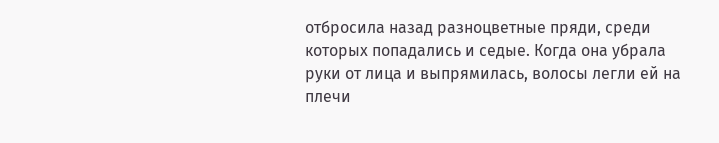отбросила назад разноцветные пряди, среди которых попадались и седые. Когда она убрала руки от лица и выпрямилась, волосы легли ей на плечи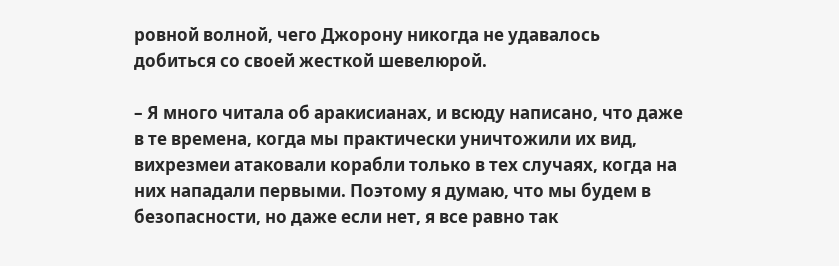ровной волной, чего Джорону никогда не удавалось добиться со своей жесткой шевелюрой.

– Я много читала об аракисианах, и всюду написано, что даже в те времена, когда мы практически уничтожили их вид, вихрезмеи атаковали корабли только в тех случаях, когда на них нападали первыми. Поэтому я думаю, что мы будем в безопасности, но даже если нет, я все равно так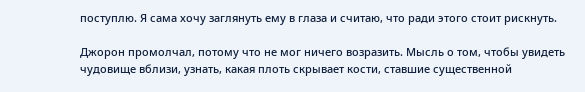поступлю. Я сама хочу заглянуть ему в глаза и считаю, что ради этого стоит рискнуть.

Джорон промолчал, потому что не мог ничего возразить. Мысль о том, чтобы увидеть чудовище вблизи, узнать, какая плоть скрывает кости, ставшие существенной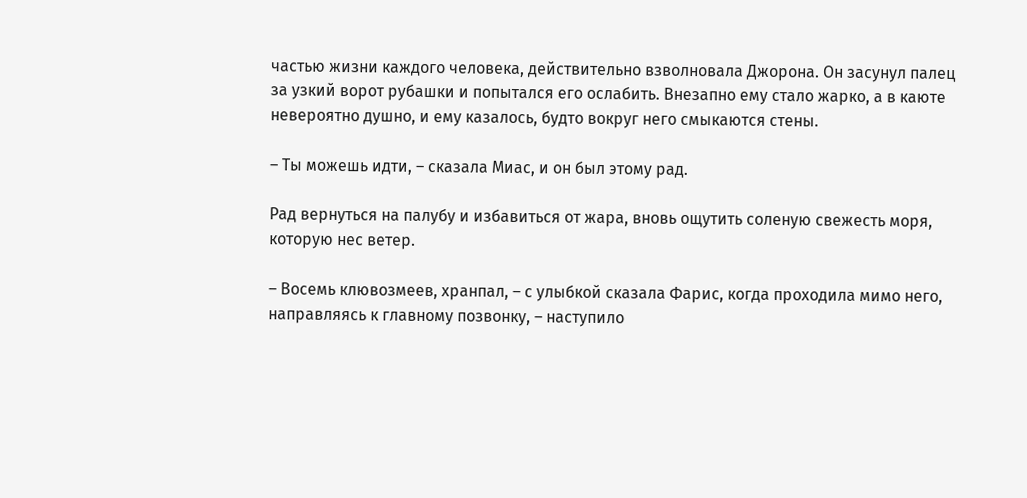частью жизни каждого человека, действительно взволновала Джорона. Он засунул палец за узкий ворот рубашки и попытался его ослабить. Внезапно ему стало жарко, а в каюте невероятно душно, и ему казалось, будто вокруг него смыкаются стены.

– Ты можешь идти, – сказала Миас, и он был этому рад.

Рад вернуться на палубу и избавиться от жара, вновь ощутить соленую свежесть моря, которую нес ветер.

– Восемь клювозмеев, хранпал, – с улыбкой сказала Фарис, когда проходила мимо него, направляясь к главному позвонку, – наступило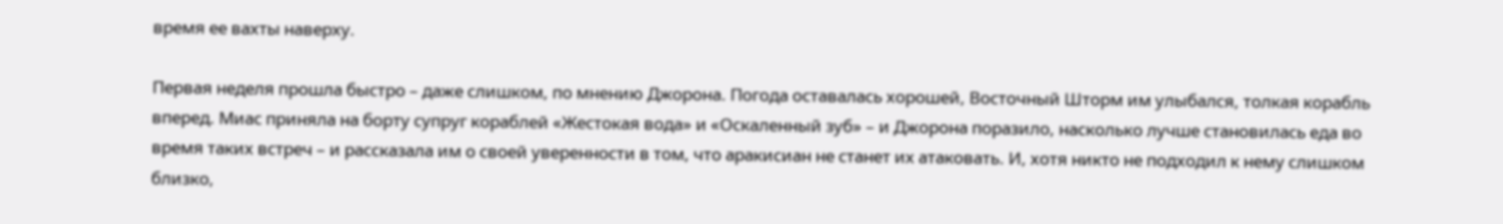время ее вахты наверху.

Первая неделя прошла быстро – даже слишком, по мнению Джорона. Погода оставалась хорошей, Восточный Шторм им улыбался, толкая корабль вперед. Миас приняла на борту супруг кораблей «Жестокая вода» и «Оскаленный зуб» – и Джорона поразило, насколько лучше становилась еда во время таких встреч – и рассказала им о своей уверенности в том, что аракисиан не станет их атаковать. И, хотя никто не подходил к нему слишком близко,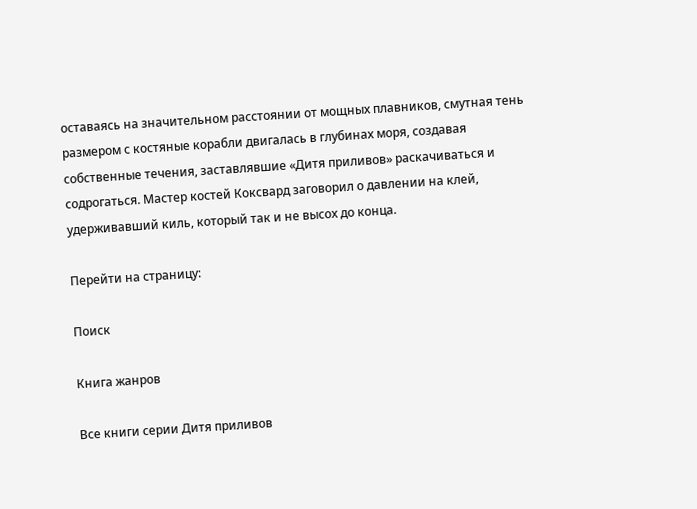оставаясь на значительном расстоянии от мощных плавников, смутная тень размером с костяные корабли двигалась в глубинах моря, создавая собственные течения, заставлявшие «Дитя приливов» раскачиваться и содрогаться. Мастер костей Коксвард заговорил о давлении на клей, удерживавший киль, который так и не высох до конца.

Перейти на страницу:

Поиск

Книга жанров

Все книги серии Дитя приливов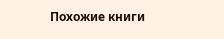Похожие книги